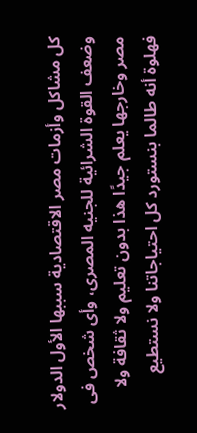كل مشاكل وأزمات مصر الاقتصادية سببها الأول الدولار وضعف القوة الشرائية للجنيه المصرى، وأى شخص فى مصر وخارجها يعلم جيدًا هذا بدون تعليم ولا ثقافة ولا فهلوة أنه طالما بنستورد كل احتياجاتنا ولا نستطيع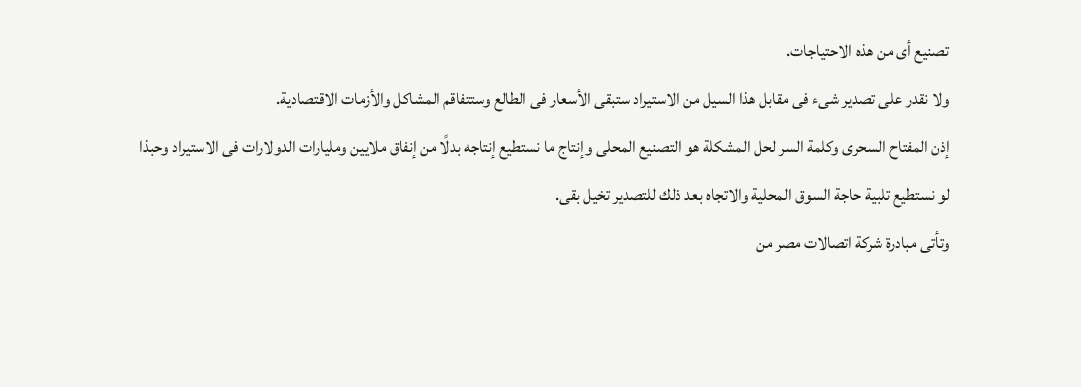تصنيع أى من هذه الاحتياجات.
ولا نقدر على تصدير شىء فى مقابل هذا السيل من الاستيراد ستبقى الأسعار فى الطالع وستتفاقم المشاكل والأزمات الاقتصادية.
إذن المفتاح السحرى وكلمة السر لحل المشكلة هو التصنيع المحلى وإنتاج ما نستطيع إنتاجه بدلًا من إنفاق ملايين ومليارات الدولارات فى الاستيراد وحبذا لو نستطيع تلبية حاجة السوق المحلية والاتجاه بعد ذلك للتصدير تخيل بقى.
وتأتى مبادرة شركة اتصالات مصر من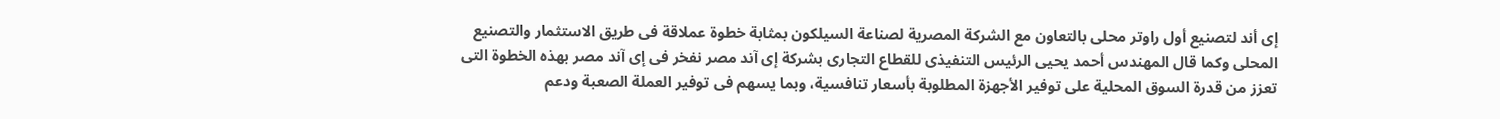إى أند لتصنيع أول راوتر محلى بالتعاون مع الشركة المصرية لصناعة السيلكون بمثابة خطوة عملاقة فى طريق الاستثمار والتصنيع المحلى وكما قال المهندس أحمد يحيى الرئيس التنفيذى للقطاع التجارى بشركة إى آند مصر نفخر فى إى آند مصر بهذه الخطوة التى تعزز من قدرة السوق المحلية على توفير الأجهزة المطلوبة بأسعار تنافسية، وبما يسهم فى توفير العملة الصعبة ودعم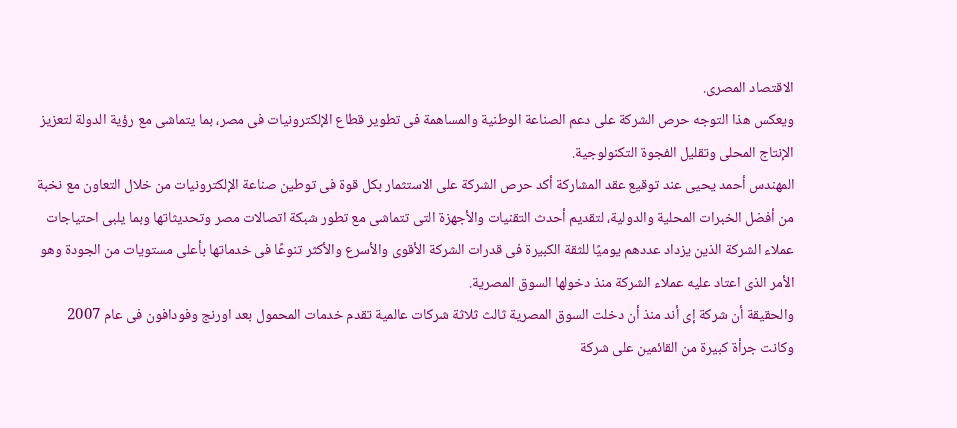الاقتصاد المصرى.
ويعكس هذا التوجه حرص الشركة على دعم الصناعة الوطنية والمساهمة فى تطوير قطاع الإلكترونيات فى مصر، بما يتماشى مع رؤية الدولة لتعزيز الإنتاج المحلى وتقليل الفجوة التكنولوجية.
المهندس أحمد يحيى عند توقيع عقد المشاركة أكد حرص الشركة على الاستثمار بكل قوة فى توطين صناعة الإلكترونيات من خلال التعاون مع نخبة من أفضل الخبرات المحلية والدولية، لتقديم أحدث التقنيات والأجهزة التى تتماشى مع تطور شبكة اتصالات مصر وتحديثاتها وبما يلبى احتياجات عملاء الشركة الذين يزداد عددهم يوميًا للثقة الكبيرة فى قدرات الشركة الأقوى والأسرع والأكثر تنوعًا فى خدماتها بأعلى مستويات من الجودة وهو الأمر الذى اعتاد عليه عملاء الشركة منذ دخولها السوق المصرية.
والحقيقة أن شركة إى أند منذ أن دخلت السوق المصرية ثالث ثلاثة شركات عالمية تقدم خدمات المحمول بعد اورنج وفودافون فى عام 2007
وكانت جرأة كبيرة من القائمين على شركة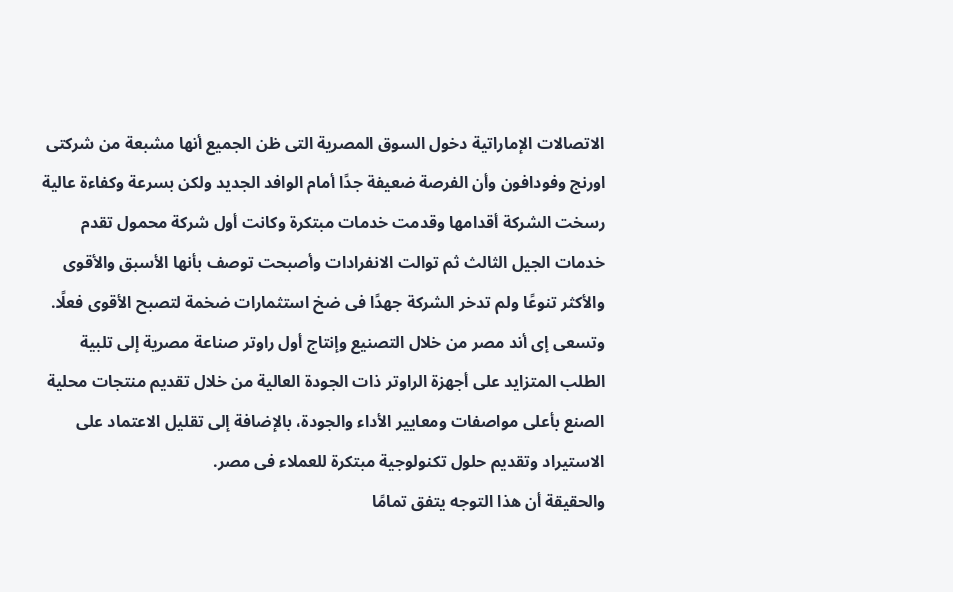الاتصالات الإماراتية دخول السوق المصرية التى ظن الجميع أنها مشبعة من شركتى اورنج وفودافون وأن الفرصة ضعيفة جدًا أمام الوافد الجديد ولكن بسرعة وكفاءة عالية رسخت الشركة أقدامها وقدمت خدمات مبتكرة وكانت أول شركة محمول تقدم خدمات الجيل الثالث ثم توالت الانفرادات وأصبحت توصف بأنها الأسبق والأقوى والأكثر تنوعًا ولم تدخر الشركة جهدًا فى ضخ استثمارات ضخمة لتصبح الأقوى فعلًا.
وتسعى إى أند مصر من خلال التصنيع وإنتاج أول راوتر صناعة مصرية إلى تلبية الطلب المتزايد على أجهزة الراوتر ذات الجودة العالية من خلال تقديم منتجات محلية الصنع بأعلى مواصفات ومعايير الأداء والجودة، بالإضافة إلى تقليل الاعتماد على الاستيراد وتقديم حلول تكنولوجية مبتكرة للعملاء فى مصر.
والحقيقة أن هذا التوجه يتفق تمامًا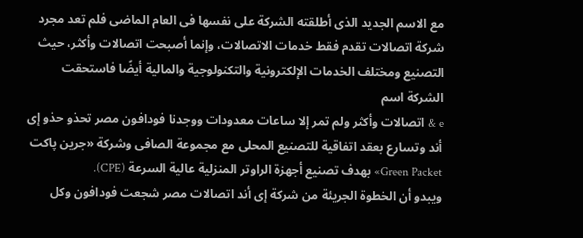مع الاسم الجديد الذى أطلقته الشركة على نفسها فى العام الماضى فلم تعد مجرد شركة اتصالات تقدم فقط خدمات الاتصالات، وإنما أصبحت اتصالات وأكثر، حيث التصنيع ومختلف الخدمات الإلكترونية والتكنولوجية والمالية أيضًا فاستحقت الشركة اسم
e & اتصالات وأكثر ولم تمر إلا ساعات معدودات ووجدنا فودافون مصر تحذو حذو إى أند وتسارع بعقد اتفاقية للتصنيع المحلى مع مجموعة الصافى وشركة «جرين پاكت Green Packet» بهدف تصنيع أجهزة الراوتر المنزلية عالية السرعة (CPE).
ويبدو أن الخطوة الجريئة من شركة إى أند اتصالات مصر شجعت فودافون وكل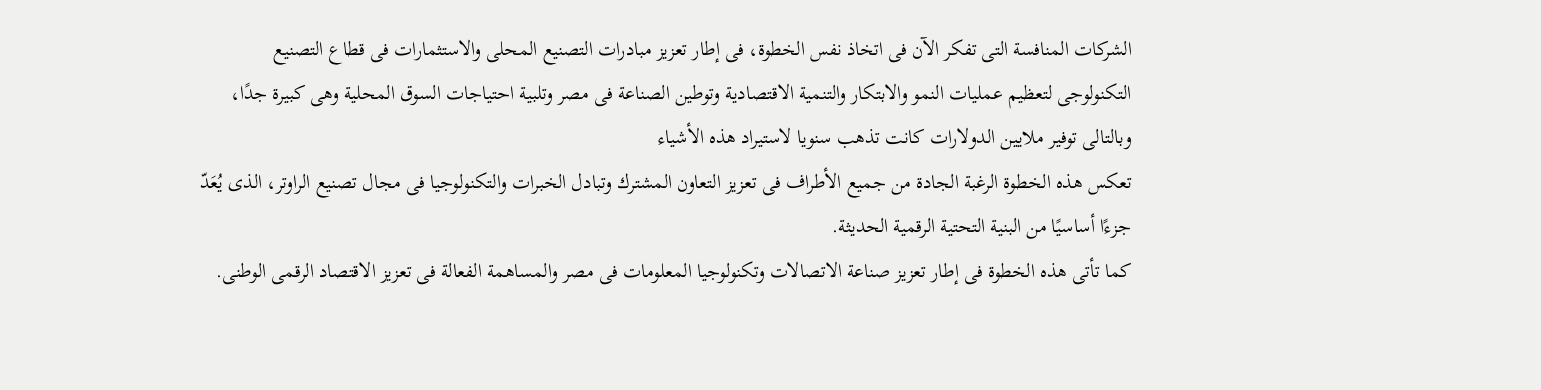الشركات المنافسة التى تفكر الآن فى اتخاذ نفس الخطوة، فى إطار تعزيز مبادرات التصنيع المحلى والاستثمارات فى قطاع التصنيع التكنولوجى لتعظيم عمليات النمو والابتكار والتنمية الاقتصادية وتوطين الصناعة فى مصر وتلبية احتياجات السوق المحلية وهى كبيرة جدًا، وبالتالى توفير ملايين الدولارات كانت تذهب سنويا لاستيراد هذه الأشياء
تعكس هذه الخطوة الرغبة الجادة من جميع الأطراف فى تعزيز التعاون المشترك وتبادل الخبرات والتكنولوجيا فى مجال تصنيع الراوتر، الذى يُعَدّ جزءًا أساسيًا من البنية التحتية الرقمية الحديثة.
كما تأتى هذه الخطوة فى إطار تعزيز صناعة الاتصالات وتكنولوجيا المعلومات فى مصر والمساهمة الفعالة فى تعزيز الاقتصاد الرقمى الوطنى.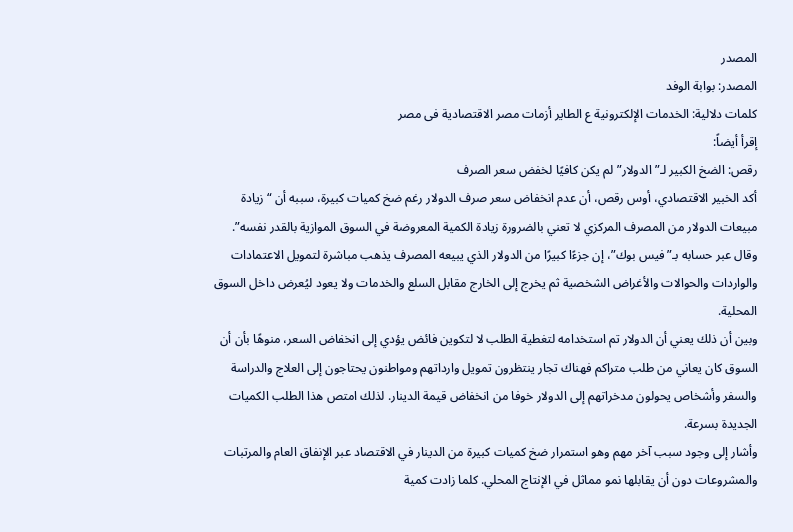المصدر
المصدر: بوابة الوفد
كلمات دلالية: الخدمات الإلكترونية ع الطاير أزمات مصر الاقتصادية فى مصر
إقرأ أيضاً:
رقص: الضخ الكبير لـ”الدولار” لم يكن كافيًا لخفض سعر الصرف
أكد الخبير الاقتصادي، أوس رقص، أن عدم انخفاض سعر صرف الدولار رغم ضخ كميات كبيرة، سببه أن “زيادة مبيعات الدولار من المصرف المركزي لا تعني بالضرورة زيادة الكمية المعروضة في السوق الموازية بالقدر نفسه”.
وقال عبر حسابه بـ”فيس بوك”، إن جزءًا كبيرًا من الدولار الذي يبيعه المصرف يذهب مباشرة لتمويل الاعتمادات والواردات والحوالات والأغراض الشخصية ثم يخرج إلى الخارج مقابل السلع والخدمات ولا يعود ليُعرض داخل السوق المحلية.
وبين أن ذلك يعني أن الدولار تم استخدامه لتغطية الطلب لا لتكوين فائض يؤدي إلى انخفاض السعر، منوهًا بأن أن السوق كان يعاني من طلب متراكم فهناك تجار ينتظرون تمويل وارداتهم ومواطنون يحتاجون إلى العلاج والدراسة والسفر وأشخاص يحولون مدخراتهم إلى الدولار خوفا من انخفاض قيمة الدينار. لذلك امتص هذا الطلب الكميات الجديدة بسرعة.
وأشار إلى وجود سبب آخر مهم وهو استمرار ضخ كميات كبيرة من الدينار في الاقتصاد عبر الإنفاق العام والمرتبات والمشروعات دون أن يقابلها نمو مماثل في الإنتاج المحلي. كلما زادت كمية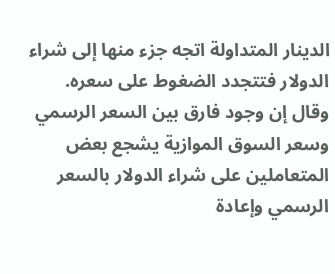الدينار المتداولة اتجه جزء منها إلى شراء الدولار فتتجدد الضغوط على سعره.
وقال إن وجود فارق بين السعر الرسمي وسعر السوق الموازية يشجع بعض المتعاملين على شراء الدولار بالسعر الرسمي وإعادة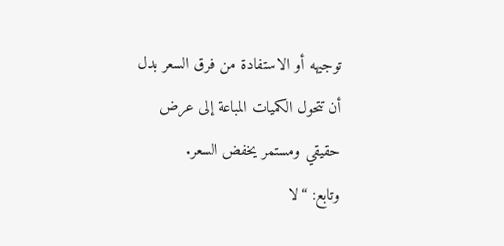توجيهه أو الاستفادة من فرق السعر بدل أن تتحول الكميات المباعة إلى عرض حقيقي ومستمر يخفض السعر.
وتابع: “لا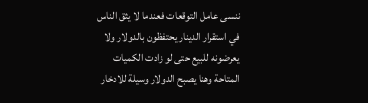ننسى عامل التوقعات فعندما لا يثق الناس في استقرار الدينار يحتفظون بالدولار ولا يعرضونه للبيع حتى لو زادت الكميات المتاحة وهنا يصبح الدولار وسيلة للادخار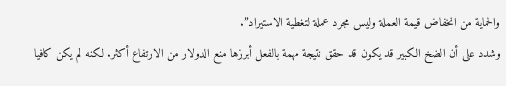والحماية من انخفاض قيمة العملة وليس مجرد عملة لتغطية الاستيراد”.
وشدد على أن الضخ الكبير قد يكون قد حقق نتيجة مهمة بالفعل أبرزها منع الدولار من الارتفاع أكثر. لكنه لم يكن كافيا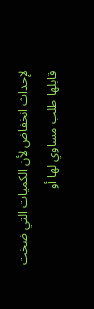لإحداث انخفاض لأن الكميات التي ضخت قابلها طلب مساوي لها أو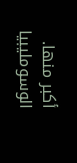أكبر منها.
الوسومليبيا